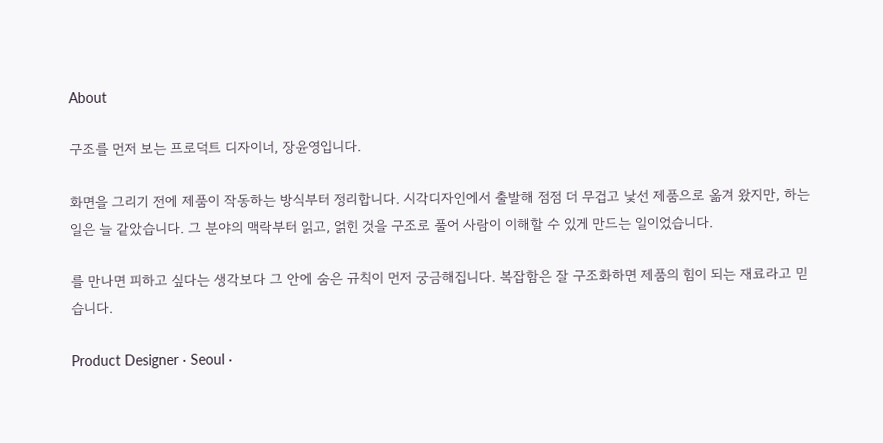About

구조를 먼저 보는 프로덕트 디자이너, 장윤영입니다.

화면을 그리기 전에 제품이 작동하는 방식부터 정리합니다. 시각디자인에서 출발해 점점 더 무겁고 낯선 제품으로 옮겨 왔지만, 하는 일은 늘 같았습니다. 그 분야의 맥락부터 읽고, 얽힌 것을 구조로 풀어 사람이 이해할 수 있게 만드는 일이었습니다.

를 만나면 피하고 싶다는 생각보다 그 안에 숨은 규칙이 먼저 궁금해집니다. 복잡함은 잘 구조화하면 제품의 힘이 되는 재료라고 믿습니다.

Product Designer · Seoul ·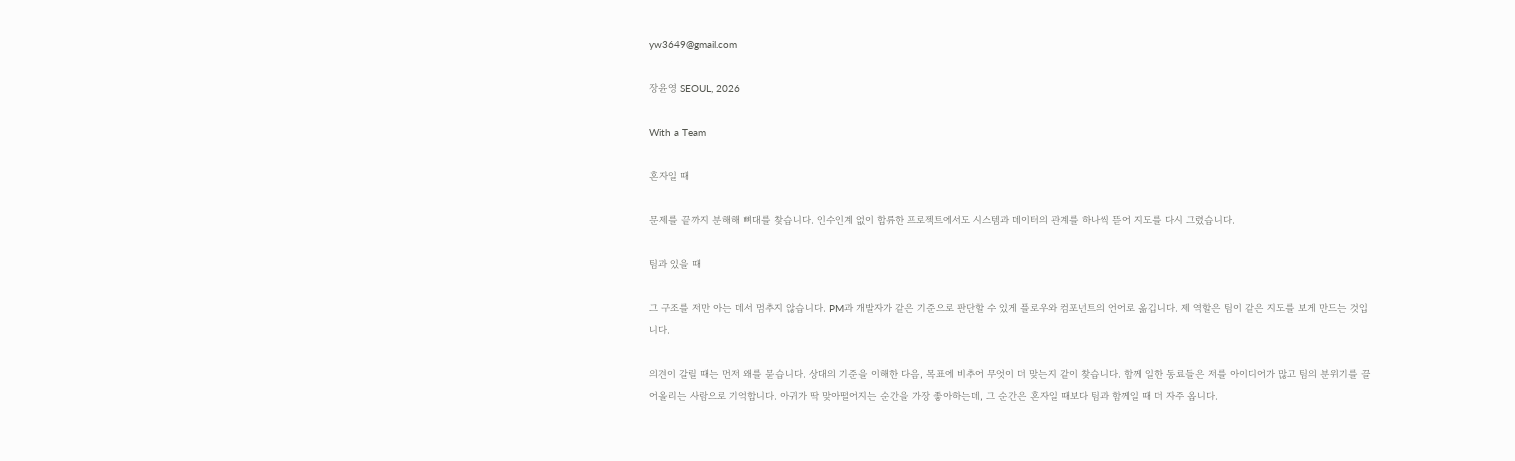yw3649@gmail.com

장윤영 SEOUL, 2026

With a Team

혼자일 때

문제를 끝까지 분해해 뼈대를 찾습니다. 인수인계 없이 합류한 프로젝트에서도 시스템과 데이터의 관계를 하나씩 뜯어 지도를 다시 그렸습니다.

팀과 있을 때

그 구조를 저만 아는 데서 멈추지 않습니다. PM과 개발자가 같은 기준으로 판단할 수 있게 플로우와 컴포넌트의 언어로 옮깁니다. 제 역할은 팀이 같은 지도를 보게 만드는 것입니다.

의견이 갈릴 때는 먼저 왜를 묻습니다. 상대의 기준을 이해한 다음, 목표에 비추어 무엇이 더 맞는지 같이 찾습니다. 함께 일한 동료들은 저를 아이디어가 많고 팀의 분위기를 끌어올리는 사람으로 기억합니다. 아귀가 딱 맞아떨어지는 순간을 가장 좋아하는데, 그 순간은 혼자일 때보다 팀과 함께일 때 더 자주 옵니다.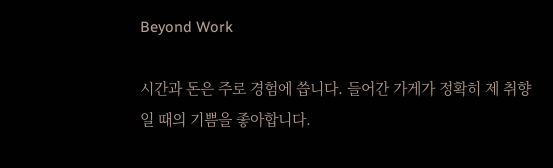Beyond Work

시간과 돈은 주로 경험에 씁니다. 들어간 가게가 정확히 제 취향일 때의 기쁨을 좋아합니다.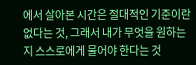에서 살아본 시간은 절대적인 기준이란 없다는 것, 그래서 내가 무엇을 원하는지 스스로에게 물어야 한다는 것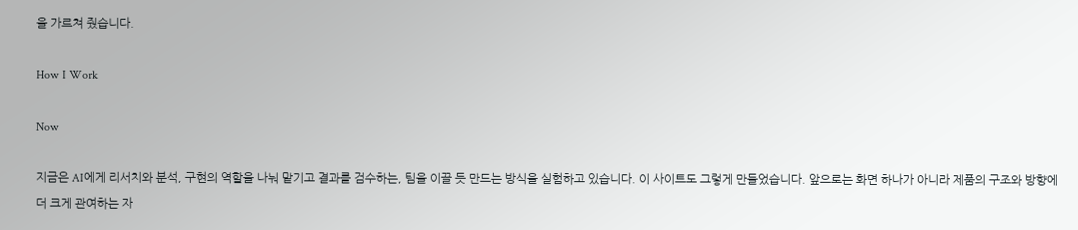을 가르쳐 줬습니다.

How I Work

Now

지금은 AI에게 리서치와 분석, 구현의 역할을 나눠 맡기고 결과를 검수하는, 팀을 이끌 듯 만드는 방식을 실험하고 있습니다. 이 사이트도 그렇게 만들었습니다. 앞으로는 화면 하나가 아니라 제품의 구조와 방향에 더 크게 관여하는 자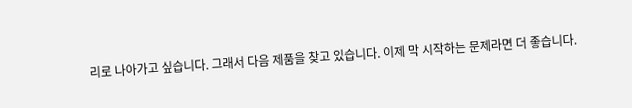리로 나아가고 싶습니다. 그래서 다음 제품을 찾고 있습니다. 이제 막 시작하는 문제라면 더 좋습니다.